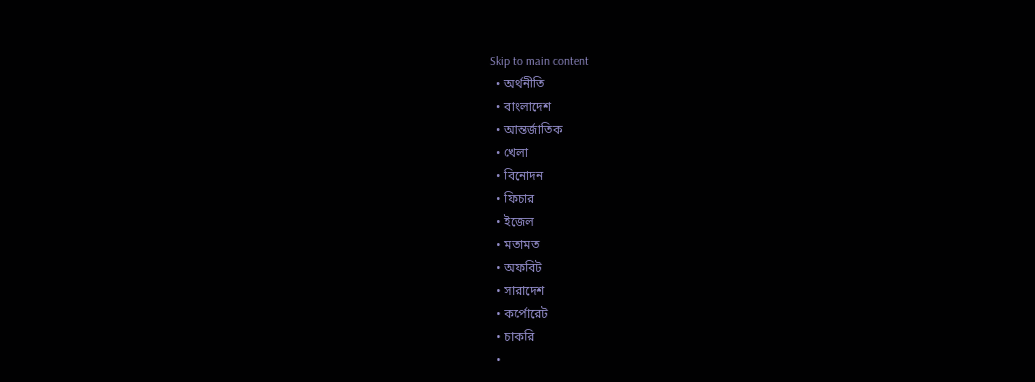Skip to main content
  • অর্থনীতি
  • বাংলাদেশ
  • আন্তর্জাতিক
  • খেলা
  • বিনোদন
  • ফিচার
  • ইজেল
  • মতামত
  • অফবিট
  • সারাদেশ
  • কর্পোরেট
  • চাকরি
  •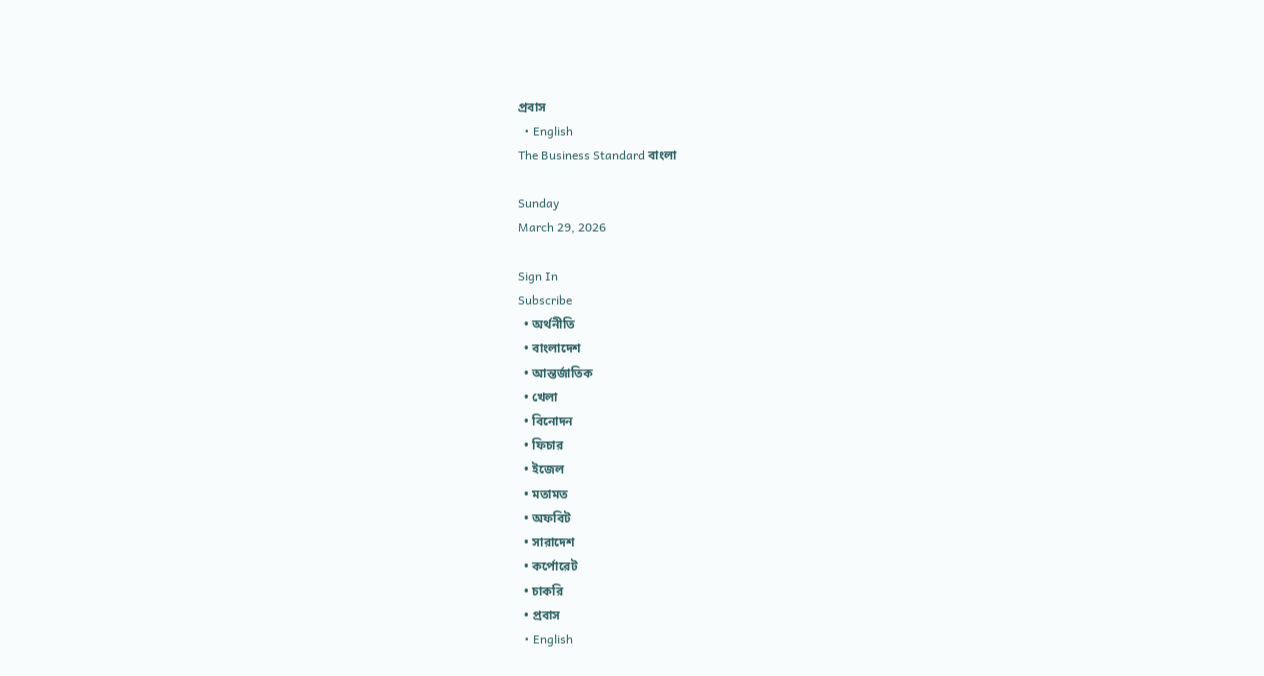প্রবাস
  • English
The Business Standard বাংলা

Sunday
March 29, 2026

Sign In
Subscribe
  • অর্থনীতি
  • বাংলাদেশ
  • আন্তর্জাতিক
  • খেলা
  • বিনোদন
  • ফিচার
  • ইজেল
  • মতামত
  • অফবিট
  • সারাদেশ
  • কর্পোরেট
  • চাকরি
  • প্রবাস
  • English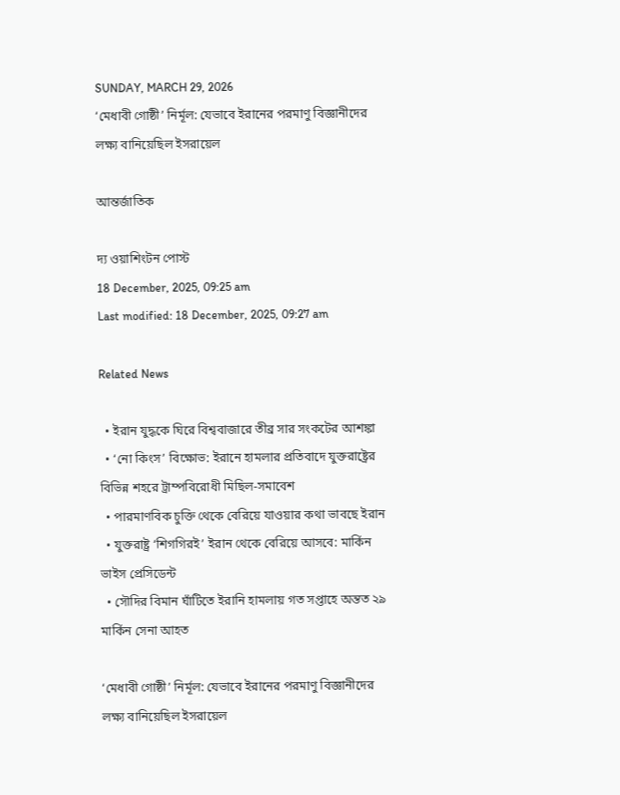SUNDAY, MARCH 29, 2026
‘মেধাবী গোষ্ঠী’ নির্মূল: যেভাবে ইরানের পরমাণু বিজ্ঞানীদের লক্ষ্য বানিয়েছিল ইসরায়েল

আন্তর্জাতিক

দ্য ওয়াশিংটন পোস্ট
18 December, 2025, 09:25 am
Last modified: 18 December, 2025, 09:27 am

Related News

  • ইরান যুদ্ধকে ঘিরে বিশ্ববাজারে তীব্র সার সংকটের আশঙ্কা
  • ‘নো কিংস’ বিক্ষোভ: ইরানে হামলার প্রতিবাদে যুক্তরাষ্ট্রের বিভিন্ন শহরে ট্রাম্পবিরোধী মিছিল-সমাবেশ
  • পারমাণবিক চুক্তি থেকে বেরিয়ে যাওয়ার কথা ভাবছে ইরান
  • যুক্তরাষ্ট্র ‘শিগগিরই’ ইরান থেকে বেরিয়ে আসবে: মার্কিন ভাইস প্রেসিডেন্ট
  • সৌদির বিমান ঘাঁটিতে ইরানি হামলায় গত সপ্তাহে অন্তত ২৯ মার্কিন সেনা আহত

‘মেধাবী গোষ্ঠী’ নির্মূল: যেভাবে ইরানের পরমাণু বিজ্ঞানীদের লক্ষ্য বানিয়েছিল ইসরায়েল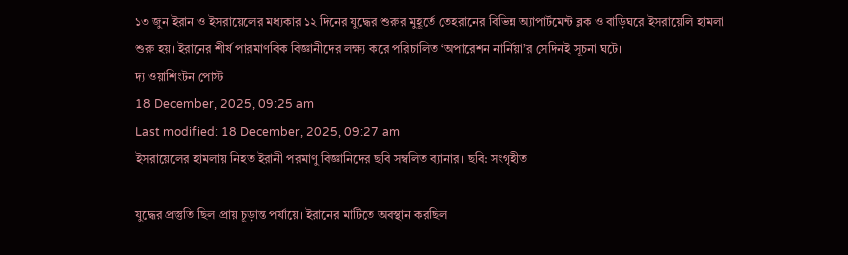১৩ জুন ইরান ও ইসরায়েলের মধ্যকার ১২ দিনের যুদ্ধের শুরুর মুহূর্তে তেহরানের বিভিন্ন অ্যাপার্টমেন্ট ব্লক ও বাড়িঘরে ইসরায়েলি হামলা শুরু হয়। ইরানের শীর্ষ পারমাণবিক বিজ্ঞানীদের লক্ষ্য করে পরিচালিত ‘অপারেশন নার্নিয়া’র সেদিনই সূচনা ঘটে।
দ্য ওয়াশিংটন পোস্ট
18 December, 2025, 09:25 am
Last modified: 18 December, 2025, 09:27 am
ইসরায়েলের হামলায় নিহত ইরানী পরমাণু বিজ্ঞানিদের ছবি সম্বলিত ব্যানার। ছবি: সংগৃহীত

যুদ্ধের প্রস্তুতি ছিল প্রায় চূড়ান্ত পর্যায়ে। ইরানের মাটিতে অবস্থান করছিল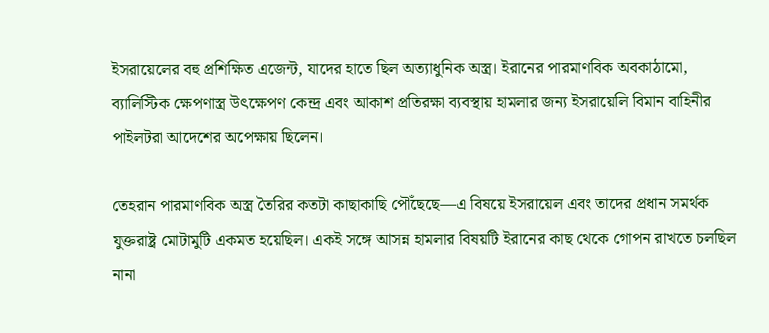ইসরায়েলের বহু প্রশিক্ষিত এজেন্ট, যাদের হাতে ছিল অত্যাধুনিক অস্ত্র। ইরানের পারমাণবিক অবকাঠামো, ব্যালিস্টিক ক্ষেপণাস্ত্র উৎক্ষেপণ কেন্দ্র এবং আকাশ প্রতিরক্ষা ব্যবস্থায় হামলার জন্য ইসরায়েলি বিমান বাহিনীর পাইলটরা আদেশের অপেক্ষায় ছিলেন।

তেহরান পারমাণবিক অস্ত্র তৈরির কতটা কাছাকাছি পৌঁছেছে—এ বিষয়ে ইসরায়েল এবং তাদের প্রধান সমর্থক যুক্তরাষ্ট্র মোটামুটি একমত হয়েছিল। একই সঙ্গে আসন্ন হামলার বিষয়টি ইরানের কাছ থেকে গোপন রাখতে চলছিল নানা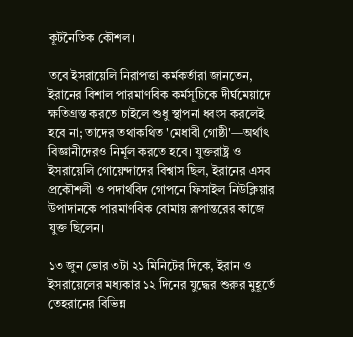কূটনৈতিক কৌশল।

তবে ইসরায়েলি নিরাপত্তা কর্মকর্তারা জানতেন, ইরানের বিশাল পারমাণবিক কর্মসূচিকে দীর্ঘমেয়াদে ক্ষতিগ্রস্ত করতে চাইলে শুধু স্থাপনা ধ্বংস করলেই হবে না; তাদের তথাকথিত 'মেধাবী গোষ্ঠী'—অর্থাৎ বিজ্ঞানীদেরও নির্মূল করতে হবে। যুক্তরাষ্ট্র ও ইসরায়েলি গোয়েন্দাদের বিশ্বাস ছিল, ইরানের এসব প্রকৌশলী ও পদার্থবিদ গোপনে ফিসাইল নিউক্লিয়ার উপাদানকে পারমাণবিক বোমায় রূপান্তরের কাজে যুক্ত ছিলেন।

১৩ জুন ভোর ৩টা ২১ মিনিটের দিকে, ইরান ও ইসরায়েলের মধ্যকার ১২ দিনের যুদ্ধের শুরুর মুহূর্তে তেহরানের বিভিন্ন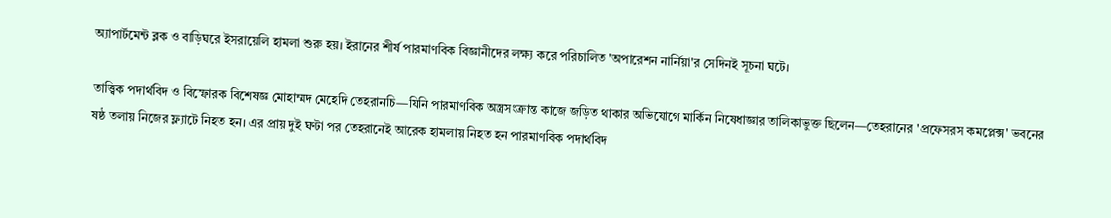অ্যাপার্টমেন্ট ব্লক ও বাড়িঘরে ইসরায়েলি হামলা শুরু হয়। ইরানের শীর্ষ পারমাণবিক বিজ্ঞানীদের লক্ষ্য করে পরিচালিত 'অপারেশন নার্নিয়া'র সেদিনই সূচনা ঘটে।

তাত্ত্বিক পদার্থবিদ ও বিস্ফোরক বিশেষজ্ঞ মোহাম্মদ মেহেদি তেহরানচি—যিনি পারমাণবিক অস্ত্রসংক্রান্ত কাজে জড়িত থাকার অভিযোগে মার্কিন নিষেধাজ্ঞার তালিকাভুক্ত ছিলেন—তেহরানের 'প্রফেসরস কমপ্লেক্স' ভবনের ষষ্ঠ তলায় নিজের ফ্ল্যাটে নিহত হন। এর প্রায় দুই ঘণ্টা পর তেহরানেই আরেক হামলায় নিহত হন পারমাণবিক পদার্থবিদ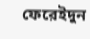ফেরেইদুন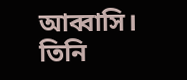আব্বাসি। তিনি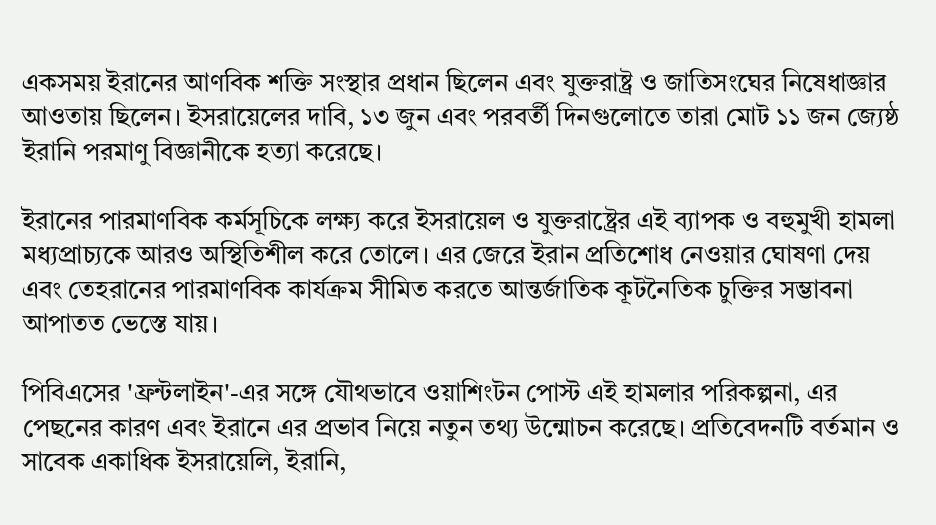একসময় ইরানের আণবিক শক্তি সংস্থার প্রধান ছিলেন এবং যুক্তরাষ্ট্র ও জাতিসংঘের নিষেধাজ্ঞার আওতায় ছিলেন। ইসরায়েলের দাবি, ১৩ জুন এবং পরবর্তী দিনগুলোতে তারা মোট ১১ জন জ্যেষ্ঠ ইরানি পরমাণু বিজ্ঞানীকে হত্যা করেছে।

ইরানের পারমাণবিক কর্মসূচিকে লক্ষ্য করে ইসরায়েল ও যুক্তরাষ্ট্রের এই ব্যাপক ও বহুমুখী হামলা মধ্যপ্রাচ্যকে আরও অস্থিতিশীল করে তোলে। এর জেরে ইরান প্রতিশোধ নেওয়ার ঘোষণা দেয় এবং তেহরানের পারমাণবিক কার্যক্রম সীমিত করতে আন্তর্জাতিক কূটনৈতিক চুক্তির সম্ভাবনা আপাতত ভেস্তে যায়।

পিবিএসের 'ফ্রন্টলাইন'-এর সঙ্গে যৌথভাবে ওয়াশিংটন পোস্ট এই হামলার পরিকল্পনা, এর পেছনের কারণ এবং ইরানে এর প্রভাব নিয়ে নতুন তথ্য উন্মোচন করেছে। প্রতিবেদনটি বর্তমান ও সাবেক একাধিক ইসরায়েলি, ইরানি,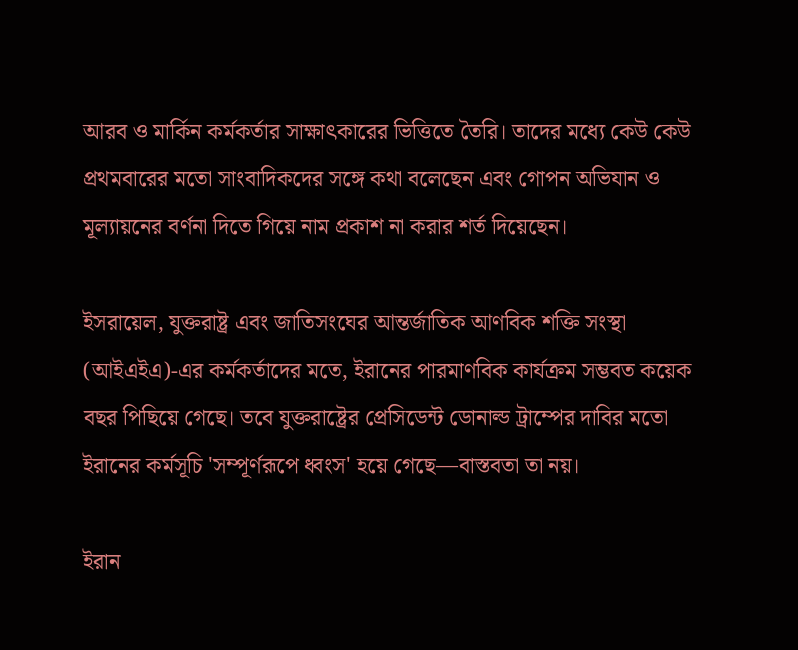আরব ও মার্কিন কর্মকর্তার সাক্ষাৎকারের ভিত্তিতে তৈরি। তাদের মধ্যে কেউ কেউ প্রথমবারের মতো সাংবাদিকদের সঙ্গে কথা বলেছেন এবং গোপন অভিযান ও মূল্যায়নের বর্ণনা দিতে গিয়ে নাম প্রকাশ না করার শর্ত দিয়েছেন।

ইসরায়েল, যুক্তরাষ্ট্র এবং জাতিসংঘের আন্তর্জাতিক আণবিক শক্তি সংস্থা (আইএইএ)-এর কর্মকর্তাদের মতে, ইরানের পারমাণবিক কার্যক্রম সম্ভবত কয়েক বছর পিছিয়ে গেছে। তবে যুক্তরাষ্ট্রের প্রেসিডেন্ট ডোনাল্ড ট্রাম্পের দাবির মতো ইরানের কর্মসূচি 'সম্পূর্ণরূপে ধ্বংস' হয়ে গেছে—বাস্তবতা তা নয়।

ইরান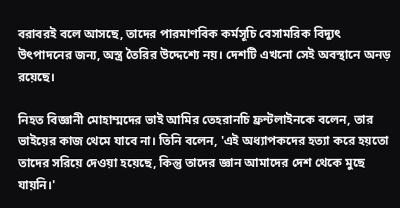বরাবরই বলে আসছে, তাদের পারমাণবিক কর্মসূচি বেসামরিক বিদ্যুৎ উৎপাদনের জন্য, অস্ত্র তৈরির উদ্দেশ্যে নয়। দেশটি এখনো সেই অবস্থানে অনড় রয়েছে।

নিহত বিজ্ঞানী মোহাম্মদের ভাই আমির তেহরানচি ফ্রন্টলাইনকে বলেন, তার ভাইয়ের কাজ থেমে যাবে না। তিনি বলেন, 'এই অধ্যাপকদের হত্যা করে হয়তো তাদের সরিয়ে দেওয়া হয়েছে, কিন্তু তাদের জ্ঞান আমাদের দেশ থেকে মুছে যায়নি।'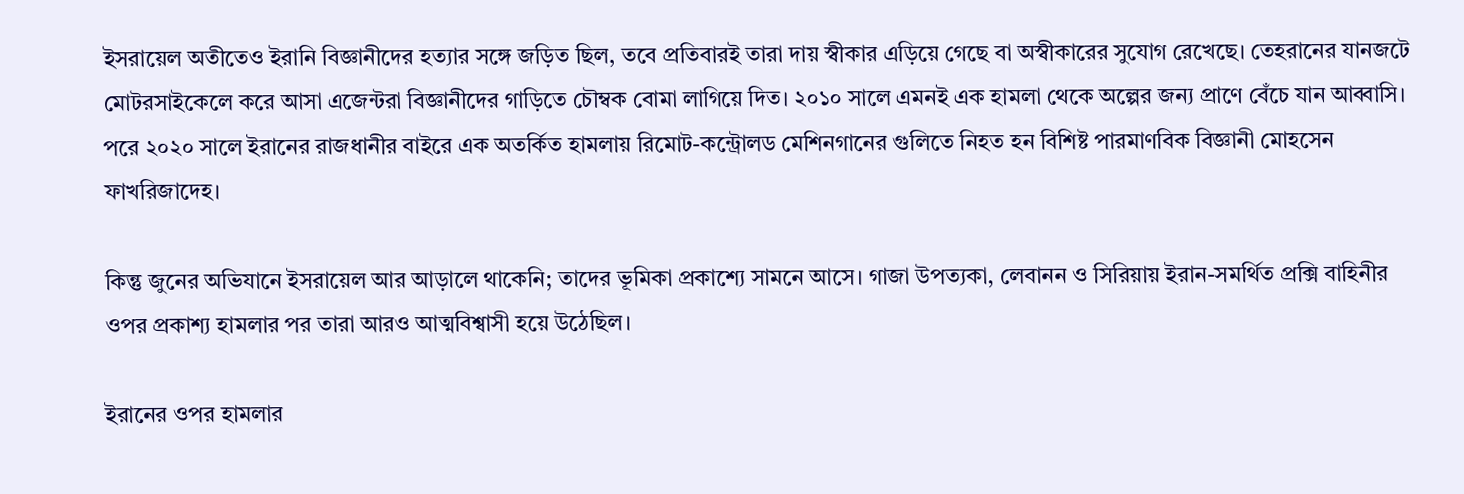ইসরায়েল অতীতেও ইরানি বিজ্ঞানীদের হত্যার সঙ্গে জড়িত ছিল, তবে প্রতিবারই তারা দায় স্বীকার এড়িয়ে গেছে বা অস্বীকারের সুযোগ রেখেছে। তেহরানের যানজটে মোটরসাইকেলে করে আসা এজেন্টরা বিজ্ঞানীদের গাড়িতে চৌম্বক বোমা লাগিয়ে দিত। ২০১০ সালে এমনই এক হামলা থেকে অল্পের জন্য প্রাণে বেঁচে যান আব্বাসি। পরে ২০২০ সালে ইরানের রাজধানীর বাইরে এক অতর্কিত হামলায় রিমোট-কন্ট্রোলড মেশিনগানের গুলিতে নিহত হন বিশিষ্ট পারমাণবিক বিজ্ঞানী মোহসেন ফাখরিজাদেহ।

কিন্তু জুনের অভিযানে ইসরায়েল আর আড়ালে থাকেনি; তাদের ভূমিকা প্রকাশ্যে সামনে আসে। গাজা উপত্যকা, লেবানন ও সিরিয়ায় ইরান-সমর্থিত প্রক্সি বাহিনীর ওপর প্রকাশ্য হামলার পর তারা আরও আত্মবিশ্বাসী হয়ে উঠেছিল।

ইরানের ওপর হামলার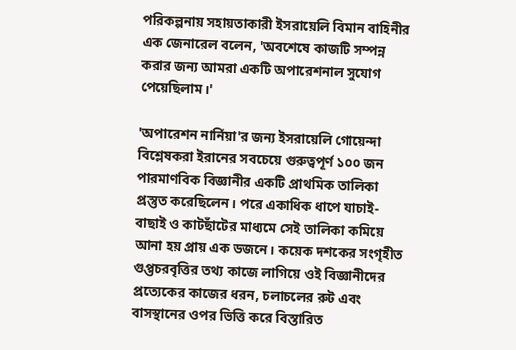পরিকল্পনায় সহায়তাকারী ইসরায়েলি বিমান বাহিনীর এক জেনারেল বলেন, 'অবশেষে কাজটি সম্পন্ন করার জন্য আমরা একটি অপারেশনাল সুযোগ পেয়েছিলাম।'

'অপারেশন নার্নিয়া'র জন্য ইসরায়েলি গোয়েন্দা বিশ্লেষকরা ইরানের সবচেয়ে গুরুত্বপূর্ণ ১০০ জন পারমাণবিক বিজ্ঞানীর একটি প্রাথমিক তালিকা প্রস্তুত করেছিলেন। পরে একাধিক ধাপে যাচাই-বাছাই ও কাটছাঁটের মাধ্যমে সেই তালিকা কমিয়ে আনা হয় প্রায় এক ডজনে। কয়েক দশকের সংগৃহীত গুপ্তচরবৃত্তির তথ্য কাজে লাগিয়ে ওই বিজ্ঞানীদের প্রত্যেকের কাজের ধরন, চলাচলের রুট এবং বাসস্থানের ওপর ভিত্তি করে বিস্তারিত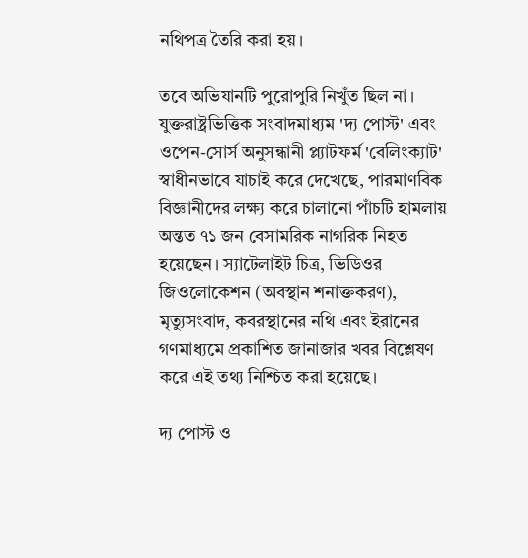নথিপত্র তৈরি করা হয়।

তবে অভিযানটি পুরোপুরি নিখুঁত ছিল না। যুক্তরাষ্ট্রভিত্তিক সংবাদমাধ্যম 'দ্য পোস্ট' এবং ওপেন-সোর্স অনুসন্ধানী প্ল্যাটফর্ম 'বেলিংক্যাট' স্বাধীনভাবে যাচাই করে দেখেছে, পারমাণবিক বিজ্ঞানীদের লক্ষ্য করে চালানো পাঁচটি হামলায় অন্তত ৭১ জন বেসামরিক নাগরিক নিহত হয়েছেন। স্যাটেলাইট চিত্র, ভিডিওর জিওলোকেশন (অবস্থান শনাক্তকরণ), মৃত্যুসংবাদ, কবরস্থানের নথি এবং ইরানের গণমাধ্যমে প্রকাশিত জানাজার খবর বিশ্লেষণ করে এই তথ্য নিশ্চিত করা হয়েছে।

দ্য পোস্ট ও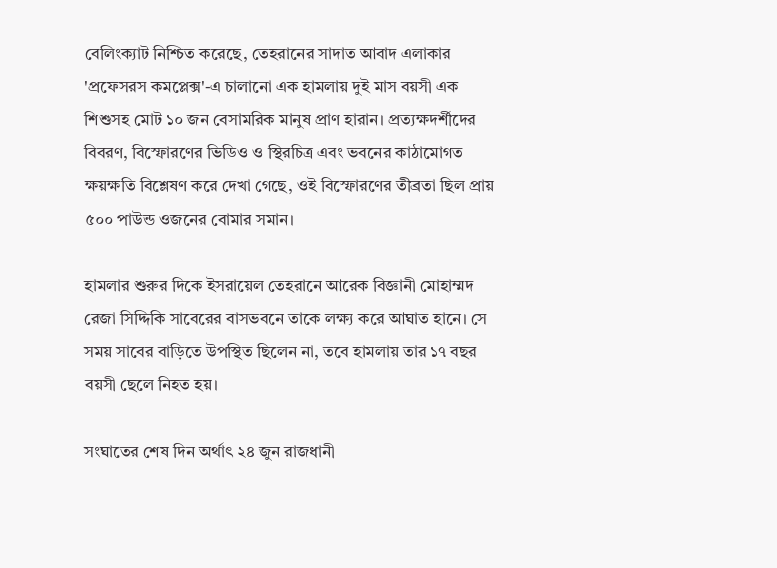বেলিংক্যাট নিশ্চিত করেছে, তেহরানের সাদাত আবাদ এলাকার 'প্রফেসরস কমপ্লেক্স'-এ চালানো এক হামলায় দুই মাস বয়সী এক শিশুসহ মোট ১০ জন বেসামরিক মানুষ প্রাণ হারান। প্রত্যক্ষদর্শীদের বিবরণ, বিস্ফোরণের ভিডিও ও স্থিরচিত্র এবং ভবনের কাঠামোগত ক্ষয়ক্ষতি বিশ্লেষণ করে দেখা গেছে, ওই বিস্ফোরণের তীব্রতা ছিল প্রায় ৫০০ পাউন্ড ওজনের বোমার সমান।

হামলার শুরুর দিকে ইসরায়েল তেহরানে আরেক বিজ্ঞানী মোহাম্মদ রেজা সিদ্দিকি সাবেরের বাসভবনে তাকে লক্ষ্য করে আঘাত হানে। সে সময় সাবের বাড়িতে উপস্থিত ছিলেন না, তবে হামলায় তার ১৭ বছর বয়সী ছেলে নিহত হয়।

সংঘাতের শেষ দিন অর্থাৎ ২৪ জুন রাজধানী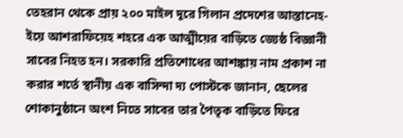তেহরান থেকে প্রায় ২০০ মাইল দূরে গিলান প্রদেশের আস্তানেহ-ইয়ে আশরাফিয়েহ শহরে এক আত্মীয়ের বাড়িতে জ্যেষ্ঠ বিজ্ঞানী সাবের নিহত হন। সরকারি প্রতিশোধের আশঙ্কায় নাম প্রকাশ না করার শর্তে স্থানীয় এক বাসিন্দা দ্য পোস্টকে জানান, ছেলের শোকানুষ্ঠানে অংশ নিতে সাবের তার পৈতৃক বাড়িতে ফিরে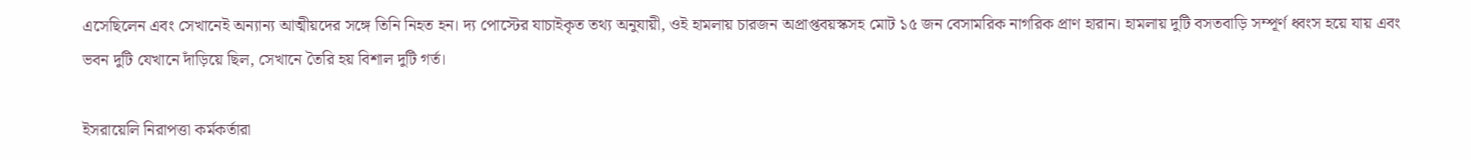এসেছিলেন এবং সেখানেই অন্যান্য আত্মীয়দের সঙ্গে তিনি নিহত হন। দ্য পোস্টের যাচাইকৃত তথ্য অনুযায়ী, ওই হামলায় চারজন অপ্রাপ্তবয়স্কসহ মোট ১৫ জন বেসামরিক নাগরিক প্রাণ হারান। হামলায় দুটি বসতবাড়ি সম্পূর্ণ ধ্বংস হয়ে যায় এবং ভবন দুটি যেখানে দাঁড়িয়ে ছিল, সেখানে তৈরি হয় বিশাল দুটি গর্ত।

ইসরায়েলি নিরাপত্তা কর্মকর্তারা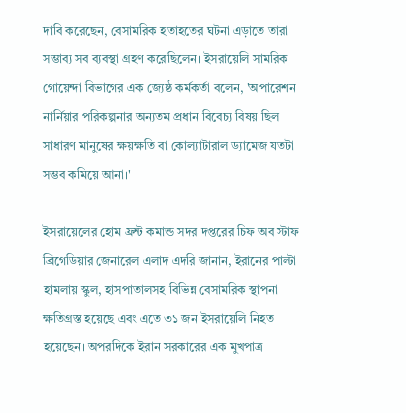দাবি করেছেন, বেসামরিক হতাহতের ঘটনা এড়াতে তারা সম্ভাব্য সব ব্যবস্থা গ্রহণ করেছিলেন। ইসরায়েলি সামরিক গোয়েন্দা বিভাগের এক জ্যেষ্ঠ কর্মকর্তা বলেন, 'অপারেশন নার্নিয়ার পরিকল্পনার অন্যতম প্রধান বিবেচ্য বিষয় ছিল সাধারণ মানুষের ক্ষয়ক্ষতি বা কোল্যাটারাল ড্যামেজ যতটা সম্ভব কমিয়ে আনা।'

ইসরায়েলের হোম ফ্রন্ট কমান্ড সদর দপ্তরের চিফ অব স্টাফ ব্রিগেডিয়ার জেনারেল এলাদ এদরি জানান, ইরানের পাল্টা হামলায় স্কুল, হাসপাতালসহ বিভিন্ন বেসামরিক স্থাপনা ক্ষতিগ্রস্ত হয়েছে এবং এতে ৩১ জন ইসরায়েলি নিহত হয়েছেন। অপরদিকে ইরান সরকারের এক মুখপাত্র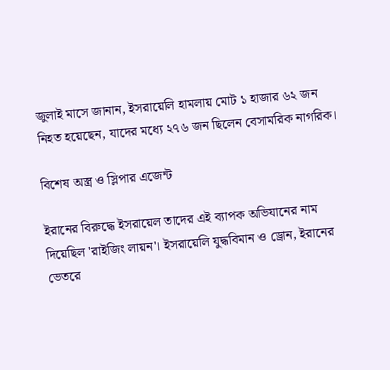জুলাই মাসে জানান, ইসরায়েলি হামলায় মোট ১ হাজার ৬২ জন নিহত হয়েছেন, যাদের মধ্যে ২৭৬ জন ছিলেন বেসামরিক নাগরিক।

বিশেষ অস্ত্র ও স্লিপার এজেন্ট

ইরানের বিরুদ্ধে ইসরায়েল তাদের এই ব্যাপক অভিযানের নাম দিয়েছিল 'রাইজিং লায়ন'। ইসরায়েলি যুদ্ধবিমান ও ড্রোন, ইরানের ভেতরে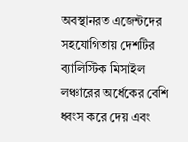অবস্থানরত এজেন্টদের সহযোগিতায় দেশটির ব্যালিস্টিক মিসাইল লঞ্চারের অর্ধেকের বেশি ধ্বংস করে দেয় এবং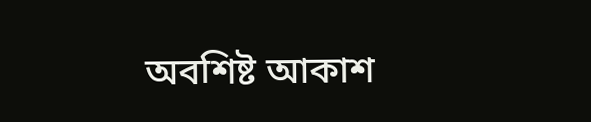অবশিষ্ট আকাশ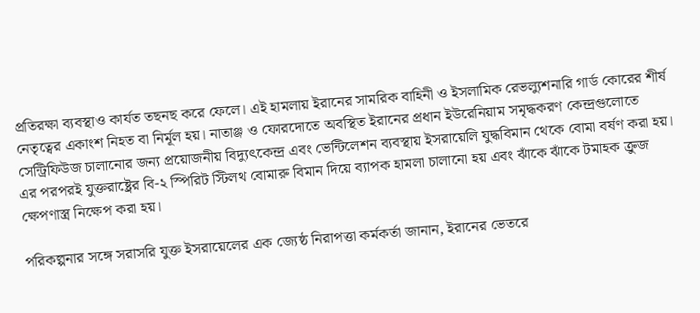প্রতিরক্ষা ব্যবস্থাও কার্যত তছনছ করে ফেলে। এই হামলায় ইরানের সামরিক বাহিনী ও ইসলামিক রেভল্যুশনারি গার্ড কোরের শীর্ষ নেতৃত্বের একাংশ নিহত বা নির্মূল হয়। নাতাঞ্জ ও ফোরদোতে অবস্থিত ইরানের প্রধান ইউরেনিয়াম সমৃদ্ধকরণ কেন্দ্রগুলোতে সেন্ট্রিফিউজ চালানোর জন্য প্রয়োজনীয় বিদ্যুৎকেন্দ্র এবং ভেন্টিলেশন ব্যবস্থায় ইসরায়েলি যুদ্ধবিমান থেকে বোমা বর্ষণ করা হয়। এর পরপরই যুক্তরাষ্ট্রের বি-২ স্পিরিট স্টিলথ বোমারু বিমান দিয়ে ব্যাপক হামলা চালানো হয় এবং ঝাঁকে ঝাঁকে টমাহক ক্রুজ ক্ষেপণাস্ত্র নিক্ষেপ করা হয়।

পরিকল্পনার সঙ্গে সরাসরি যুক্ত ইসরায়েলের এক জ্যেষ্ঠ নিরাপত্তা কর্মকর্তা জানান, ইরানের ভেতরে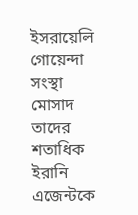ইসরায়েলি গোয়েন্দা সংস্থা মোসাদ তাদের শতাধিক ইরানি এজেন্টকে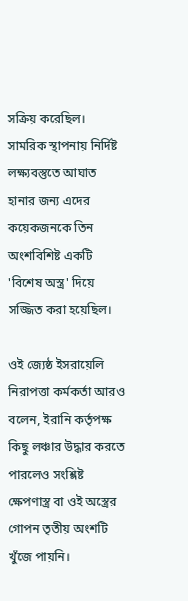সক্রিয় করেছিল। সামরিক স্থাপনায় নির্দিষ্ট লক্ষ্যবস্তুতে আঘাত হানার জন্য এদের কয়েকজনকে তিন অংশবিশিষ্ট একটি 'বিশেষ অস্ত্র' দিয়ে সজ্জিত করা হয়েছিল।

ওই জ্যেষ্ঠ ইসরায়েলি নিরাপত্তা কর্মকর্তা আরও বলেন, ইরানি কর্তৃপক্ষ কিছু লঞ্চার উদ্ধার করতে পারলেও সংশ্লিষ্ট ক্ষেপণাস্ত্র বা ওই অস্ত্রের গোপন তৃতীয় অংশটি খুঁজে পায়নি।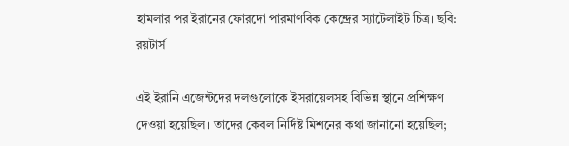হামলার পর ইরানের ফোরদো পারমাণবিক কেন্দ্রের স্যাটেলাইট চিত্র। ছবি: রয়টার্স

এই ইরানি এজেন্টদের দলগুলোকে ইসরায়েলসহ বিভিন্ন স্থানে প্রশিক্ষণ দেওয়া হয়েছিল। তাদের কেবল নির্দিষ্ট মিশনের কথা জানানো হয়েছিল;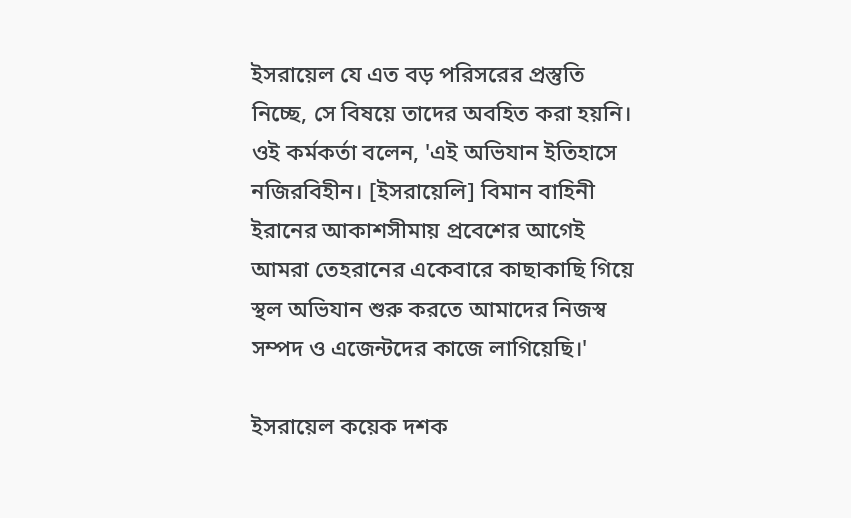ইসরায়েল যে এত বড় পরিসরের প্রস্তুতি নিচ্ছে, সে বিষয়ে তাদের অবহিত করা হয়নি। ওই কর্মকর্তা বলেন, 'এই অভিযান ইতিহাসে নজিরবিহীন। [ইসরায়েলি] বিমান বাহিনী ইরানের আকাশসীমায় প্রবেশের আগেই আমরা তেহরানের একেবারে কাছাকাছি গিয়ে স্থল অভিযান শুরু করতে আমাদের নিজস্ব সম্পদ ও এজেন্টদের কাজে লাগিয়েছি।'

ইসরায়েল কয়েক দশক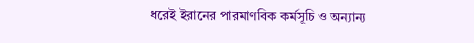ধরেই ইরানের পারমাণবিক কর্মসূচি ও অন্যান্য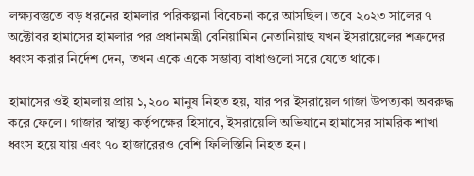লক্ষ্যবস্তুতে বড় ধরনের হামলার পরিকল্পনা বিবেচনা করে আসছিল। তবে ২০২৩ সালের ৭ অক্টোবর হামাসের হামলার পর প্রধানমন্ত্রী বেনিয়ামিন নেতানিয়াহু যখন ইসরায়েলের শত্রুদের ধ্বংস করার নির্দেশ দেন, তখন একে একে সম্ভাব্য বাধাগুলো সরে যেতে থাকে।

হামাসের ওই হামলায় প্রায় ১,২০০ মানুষ নিহত হয়, যার পর ইসরায়েল গাজা উপত্যকা অবরুদ্ধ করে ফেলে। গাজার স্বাস্থ্য কর্তৃপক্ষের হিসাবে, ইসরায়েলি অভিযানে হামাসের সামরিক শাখা ধ্বংস হয়ে যায় এবং ৭০ হাজারেরও বেশি ফিলিস্তিনি নিহত হন।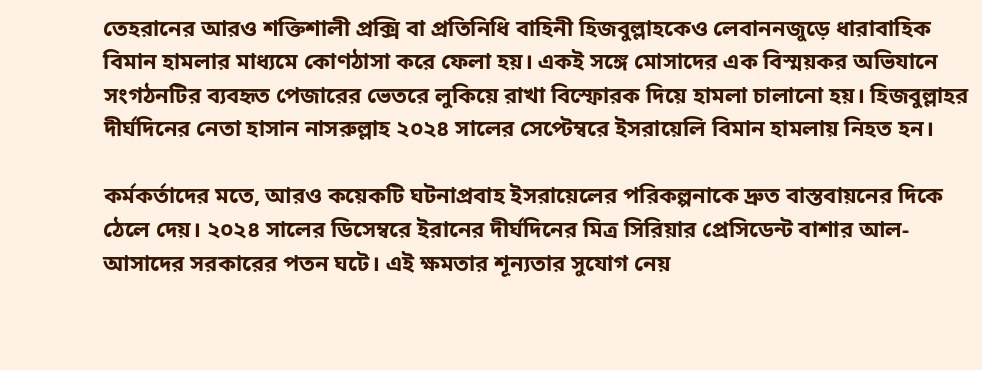তেহরানের আরও শক্তিশালী প্রক্সি বা প্রতিনিধি বাহিনী হিজবুল্লাহকেও লেবাননজুড়ে ধারাবাহিক বিমান হামলার মাধ্যমে কোণঠাসা করে ফেলা হয়। একই সঙ্গে মোসাদের এক বিস্ময়কর অভিযানে সংগঠনটির ব্যবহৃত পেজারের ভেতরে লুকিয়ে রাখা বিস্ফোরক দিয়ে হামলা চালানো হয়। হিজবুল্লাহর দীর্ঘদিনের নেতা হাসান নাসরুল্লাহ ২০২৪ সালের সেপ্টেম্বরে ইসরায়েলি বিমান হামলায় নিহত হন।

কর্মকর্তাদের মতে, আরও কয়েকটি ঘটনাপ্রবাহ ইসরায়েলের পরিকল্পনাকে দ্রুত বাস্তবায়নের দিকে ঠেলে দেয়। ২০২৪ সালের ডিসেম্বরে ইরানের দীর্ঘদিনের মিত্র সিরিয়ার প্রেসিডেন্ট বাশার আল-আসাদের সরকারের পতন ঘটে। এই ক্ষমতার শূন্যতার সুযোগ নেয়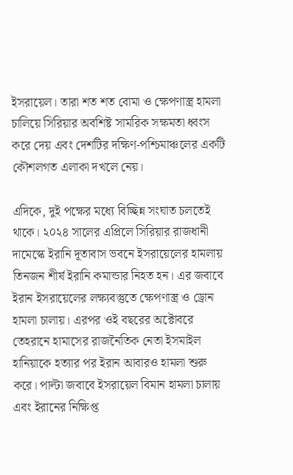ইসরায়েল। তারা শত শত বোমা ও ক্ষেপণাস্ত্র হামলা চালিয়ে সিরিয়ার অবশিষ্ট সামরিক সক্ষমতা ধ্বংস করে দেয় এবং দেশটির দক্ষিণ-পশ্চিমাঞ্চলের একটি কৌশলগত এলাকা দখলে নেয়।

এদিকে, দুই পক্ষের মধ্যে বিচ্ছিন্ন সংঘাত চলতেই থাকে। ২০২৪ সালের এপ্রিলে সিরিয়ার রাজধানী দামেস্কে ইরানি দূতাবাস ভবনে ইসরায়েলের হামলায় তিনজন শীর্ষ ইরানি কমান্ডার নিহত হন। এর জবাবে ইরান ইসরায়েলের লক্ষ্যবস্তুতে ক্ষেপণাস্ত্র ও ড্রোন হামলা চালায়। এরপর ওই বছরের অক্টোবরে তেহরানে হামাসের রাজনৈতিক নেতা ইসমাইল হানিয়াকে হত্যার পর ইরান আবারও হামলা শুরু করে। পাল্টা জবাবে ইসরায়েল বিমান হামলা চালায় এবং ইরানের নিক্ষিপ্ত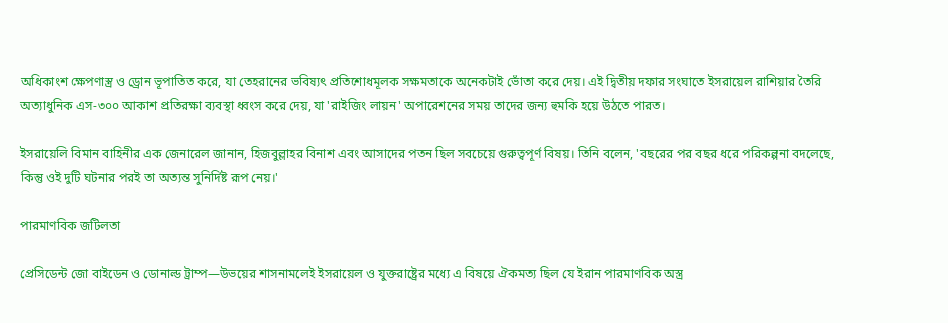অধিকাংশ ক্ষেপণাস্ত্র ও ড্রোন ভূপাতিত করে, যা তেহরানের ভবিষ্যৎ প্রতিশোধমূলক সক্ষমতাকে অনেকটাই ভোঁতা করে দেয়। এই দ্বিতীয় দফার সংঘাতে ইসরায়েল রাশিয়ার তৈরি অত্যাধুনিক এস-৩০০ আকাশ প্রতিরক্ষা ব্যবস্থা ধ্বংস করে দেয়, যা 'রাইজিং লায়ন' অপারেশনের সময় তাদের জন্য হুমকি হয়ে উঠতে পারত।

ইসরায়েলি বিমান বাহিনীর এক জেনারেল জানান, হিজবুল্লাহর বিনাশ এবং আসাদের পতন ছিল সবচেয়ে গুরুত্বপূর্ণ বিষয়। তিনি বলেন, 'বছরের পর বছর ধরে পরিকল্পনা বদলেছে, কিন্তু ওই দুটি ঘটনার পরই তা অত্যন্ত সুনির্দিষ্ট রূপ নেয়।'

পারমাণবিক জটিলতা

প্রেসিডেন্ট জো বাইডেন ও ডোনাল্ড ট্রাম্প—উভয়ের শাসনামলেই ইসরায়েল ও যুক্তরাষ্ট্রের মধ্যে এ বিষয়ে ঐকমত্য ছিল যে ইরান পারমাণবিক অস্ত্র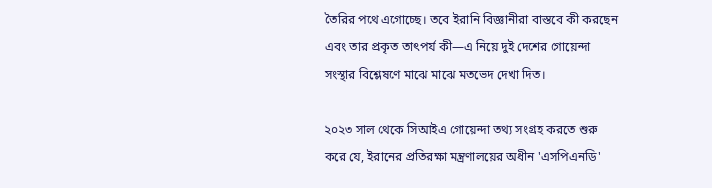তৈরির পথে এগোচ্ছে। তবে ইরানি বিজ্ঞানীরা বাস্তবে কী করছেন এবং তার প্রকৃত তাৎপর্য কী—এ নিয়ে দুই দেশের গোয়েন্দা সংস্থার বিশ্লেষণে মাঝে মাঝে মতভেদ দেখা দিত।

২০২৩ সাল থেকে সিআইএ গোয়েন্দা তথ্য সংগ্রহ করতে শুরু করে যে, ইরানের প্রতিরক্ষা মন্ত্রণালয়ের অধীন 'এসপিএনডি'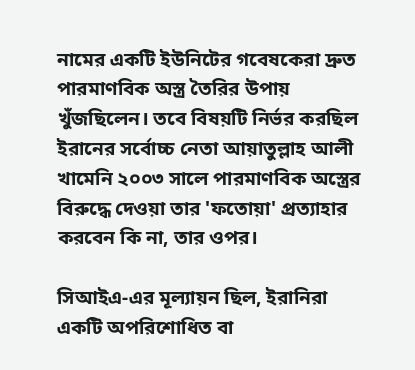নামের একটি ইউনিটের গবেষকেরা দ্রুত পারমাণবিক অস্ত্র তৈরির উপায় খুঁজছিলেন। তবে বিষয়টি নির্ভর করছিল ইরানের সর্বোচ্চ নেতা আয়াতুল্লাহ আলী খামেনি ২০০৩ সালে পারমাণবিক অস্ত্রের বিরুদ্ধে দেওয়া তার 'ফতোয়া' প্রত্যাহার করবেন কি না, তার ওপর।

সিআইএ-এর মূল্যায়ন ছিল, ইরানিরা একটি অপরিশোধিত বা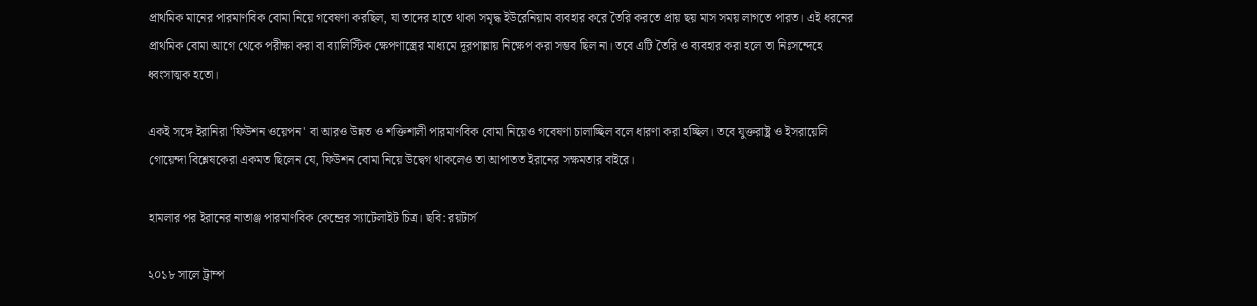প্রাথমিক মানের পারমাণবিক বোমা নিয়ে গবেষণা করছিল, যা তাদের হাতে থাকা সমৃদ্ধ ইউরেনিয়াম ব্যবহার করে তৈরি করতে প্রায় ছয় মাস সময় লাগতে পারত। এই ধরনের প্রাথমিক বোমা আগে থেকে পরীক্ষা করা বা ব্যালিস্টিক ক্ষেপণাস্ত্রের মাধ্যমে দূরপাল্লায় নিক্ষেপ করা সম্ভব ছিল না। তবে এটি তৈরি ও ব্যবহার করা হলে তা নিঃসন্দেহে ধ্বংসাত্মক হতো।

একই সঙ্গে ইরানিরা 'ফিউশন ওয়েপন' বা আরও উন্নত ও শক্তিশালী পারমাণবিক বোমা নিয়েও গবেষণা চালাচ্ছিল বলে ধারণা করা হচ্ছিল। তবে যুক্তরাষ্ট্র ও ইসরায়েলি গোয়েন্দা বিশ্লেষকেরা একমত ছিলেন যে, ফিউশন বোমা নিয়ে উদ্বেগ থাকলেও তা আপাতত ইরানের সক্ষমতার বাইরে।

হামলার পর ইরানের নাতাঞ্জ পারমাণবিক কেন্দ্রের স্যাটেলাইট চিত্র। ছবি: রয়টার্স

২০১৮ সালে ট্রাম্প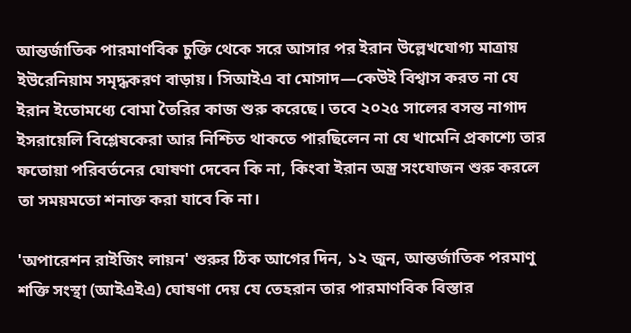আন্তর্জাতিক পারমাণবিক চুক্তি থেকে সরে আসার পর ইরান উল্লেখযোগ্য মাত্রায় ইউরেনিয়াম সমৃদ্ধকরণ বাড়ায়। সিআইএ বা মোসাদ—কেউই বিশ্বাস করত না যে ইরান ইতোমধ্যে বোমা তৈরির কাজ শুরু করেছে। তবে ২০২৫ সালের বসন্ত নাগাদ ইসরায়েলি বিশ্লেষকেরা আর নিশ্চিত থাকতে পারছিলেন না যে খামেনি প্রকাশ্যে তার ফতোয়া পরিবর্তনের ঘোষণা দেবেন কি না, কিংবা ইরান অস্ত্র সংযোজন শুরু করলে তা সময়মতো শনাক্ত করা যাবে কি না।

'অপারেশন রাইজিং লায়ন' শুরুর ঠিক আগের দিন, ১২ জুন, আন্তর্জাতিক পরমাণু শক্তি সংস্থা (আইএইএ) ঘোষণা দেয় যে তেহরান তার পারমাণবিক বিস্তার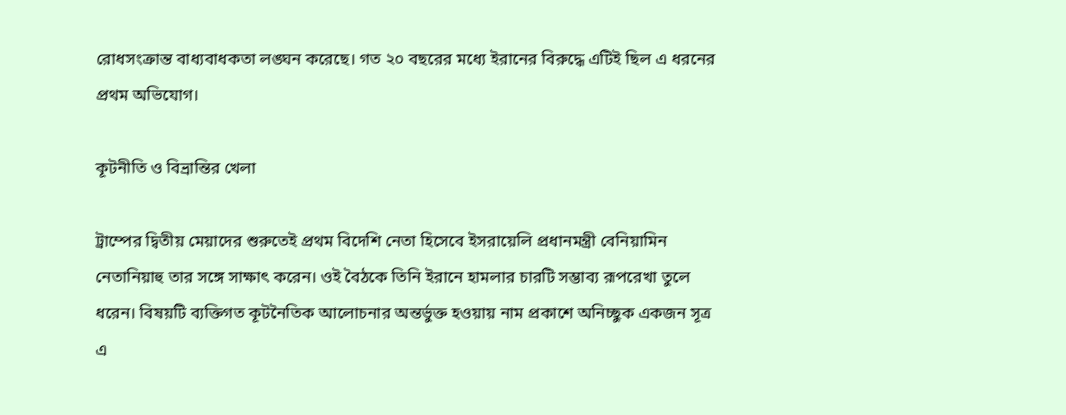রোধসংক্রান্ত বাধ্যবাধকতা লঙ্ঘন করেছে। গত ২০ বছরের মধ্যে ইরানের বিরুদ্ধে এটিই ছিল এ ধরনের প্রথম অভিযোগ।

কূটনীতি ও বিভ্রান্তির খেলা

ট্রাম্পের দ্বিতীয় মেয়াদের শুরুতেই প্রথম বিদেশি নেতা হিসেবে ইসরায়েলি প্রধানমন্ত্রী বেনিয়ামিন নেতানিয়াহু তার সঙ্গে সাক্ষাৎ করেন। ওই বৈঠকে তিনি ইরানে হামলার চারটি সম্ভাব্য রূপরেখা তুলে ধরেন। বিষয়টি ব্যক্তিগত কূটনৈতিক আলোচনার অন্তর্ভুক্ত হওয়ায় নাম প্রকাশে অনিচ্ছুক একজন সূত্র এ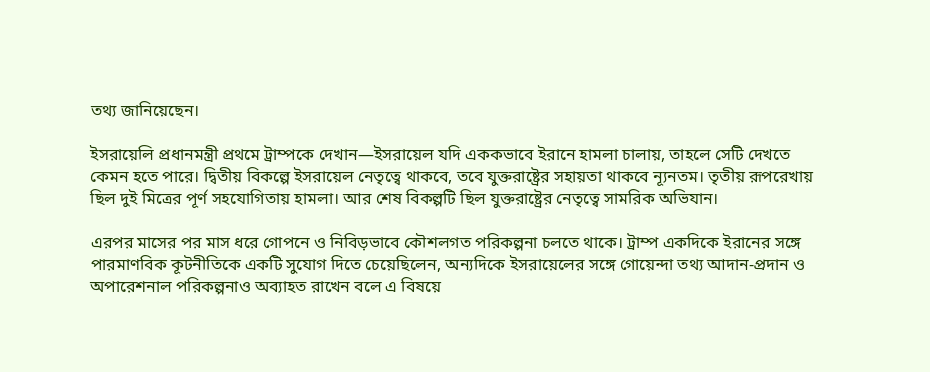তথ্য জানিয়েছেন।

ইসরায়েলি প্রধানমন্ত্রী প্রথমে ট্রাম্পকে দেখান—ইসরায়েল যদি এককভাবে ইরানে হামলা চালায়, তাহলে সেটি দেখতে কেমন হতে পারে। দ্বিতীয় বিকল্পে ইসরায়েল নেতৃত্বে থাকবে, তবে যুক্তরাষ্ট্রের সহায়তা থাকবে ন্যূনতম। তৃতীয় রূপরেখায় ছিল দুই মিত্রের পূর্ণ সহযোগিতায় হামলা। আর শেষ বিকল্পটি ছিল যুক্তরাষ্ট্রের নেতৃত্বে সামরিক অভিযান।

এরপর মাসের পর মাস ধরে গোপনে ও নিবিড়ভাবে কৌশলগত পরিকল্পনা চলতে থাকে। ট্রাম্প একদিকে ইরানের সঙ্গে পারমাণবিক কূটনীতিকে একটি সুযোগ দিতে চেয়েছিলেন, অন্যদিকে ইসরায়েলের সঙ্গে গোয়েন্দা তথ্য আদান-প্রদান ও অপারেশনাল পরিকল্পনাও অব্যাহত রাখেন বলে এ বিষয়ে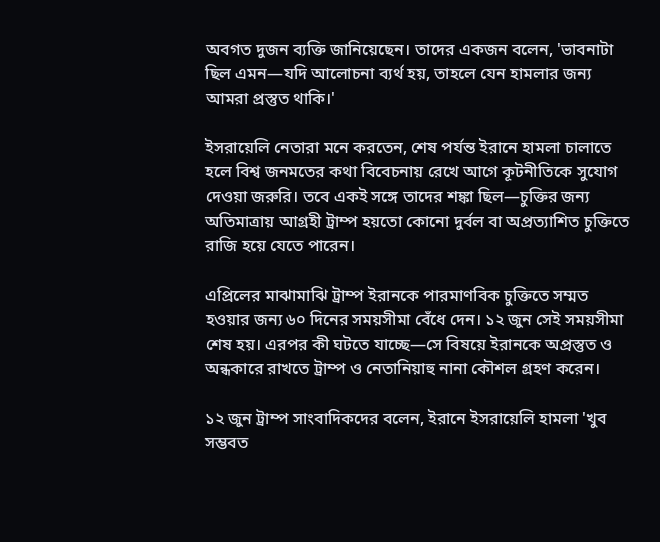অবগত দুজন ব্যক্তি জানিয়েছেন। তাদের একজন বলেন, 'ভাবনাটা ছিল এমন—যদি আলোচনা ব্যর্থ হয়, তাহলে যেন হামলার জন্য আমরা প্রস্তুত থাকি।'

ইসরায়েলি নেতারা মনে করতেন, শেষ পর্যন্ত ইরানে হামলা চালাতে হলে বিশ্ব জনমতের কথা বিবেচনায় রেখে আগে কূটনীতিকে সুযোগ দেওয়া জরুরি। তবে একই সঙ্গে তাদের শঙ্কা ছিল—চুক্তির জন্য অতিমাত্রায় আগ্রহী ট্রাম্প হয়তো কোনো দুর্বল বা অপ্রত্যাশিত চুক্তিতে রাজি হয়ে যেতে পারেন।

এপ্রিলের মাঝামাঝি ট্রাম্প ইরানকে পারমাণবিক চুক্তিতে সম্মত হওয়ার জন্য ৬০ দিনের সময়সীমা বেঁধে দেন। ১২ জুন সেই সময়সীমা শেষ হয়। এরপর কী ঘটতে যাচ্ছে—সে বিষয়ে ইরানকে অপ্রস্তুত ও অন্ধকারে রাখতে ট্রাম্প ও নেতানিয়াহু নানা কৌশল গ্রহণ করেন।

১২ জুন ট্রাম্প সাংবাদিকদের বলেন, ইরানে ইসরায়েলি হামলা 'খুব সম্ভবত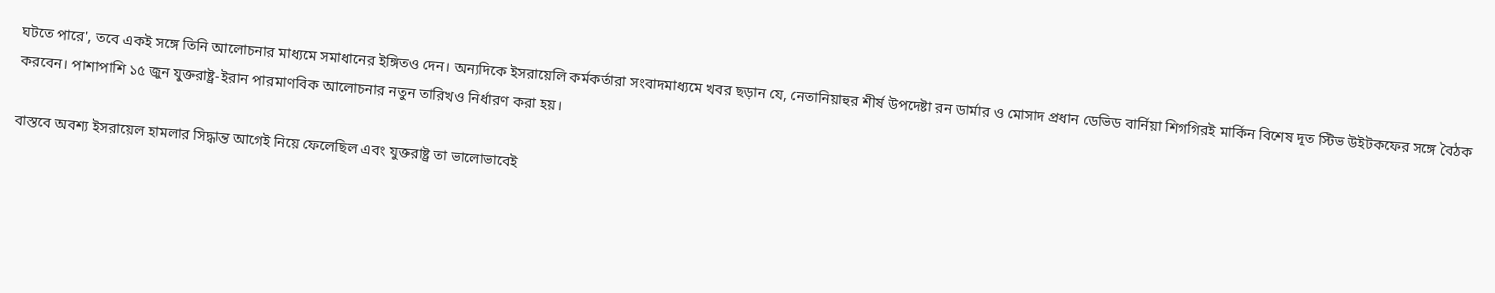ঘটতে পারে', তবে একই সঙ্গে তিনি আলোচনার মাধ্যমে সমাধানের ইঙ্গিতও দেন। অন্যদিকে ইসরায়েলি কর্মকর্তারা সংবাদমাধ্যমে খবর ছড়ান যে, নেতানিয়াহুর শীর্ষ উপদেষ্টা রন ডার্মার ও মোসাদ প্রধান ডেভিড বার্নিয়া শিগগিরই মার্কিন বিশেষ দূত স্টিভ উইটকফের সঙ্গে বৈঠক করবেন। পাশাপাশি ১৫ জুন যুক্তরাষ্ট্র-ইরান পারমাণবিক আলোচনার নতুন তারিখও নির্ধারণ করা হয়।

বাস্তবে অবশ্য ইসরায়েল হামলার সিদ্ধান্ত আগেই নিয়ে ফেলেছিল এবং যুক্তরাষ্ট্র তা ভালোভাবেই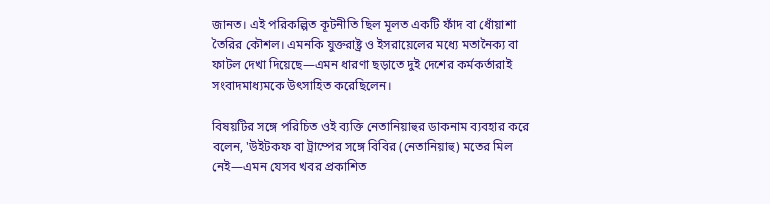জানত। এই পরিকল্পিত কূটনীতি ছিল মূলত একটি ফাঁদ বা ধোঁয়াশা তৈরির কৌশল। এমনকি যুক্তরাষ্ট্র ও ইসরায়েলের মধ্যে মতানৈক্য বা ফাটল দেখা দিয়েছে—এমন ধারণা ছড়াতে দুই দেশের কর্মকর্তারাই সংবাদমাধ্যমকে উৎসাহিত করেছিলেন।

বিষয়টির সঙ্গে পরিচিত ওই ব্যক্তি নেতানিয়াহুর ডাকনাম ব্যবহার করে বলেন, 'উইটকফ বা ট্রাম্পের সঙ্গে বিবির (নেতানিয়াহু) মতের মিল নেই—এমন যেসব খবর প্রকাশিত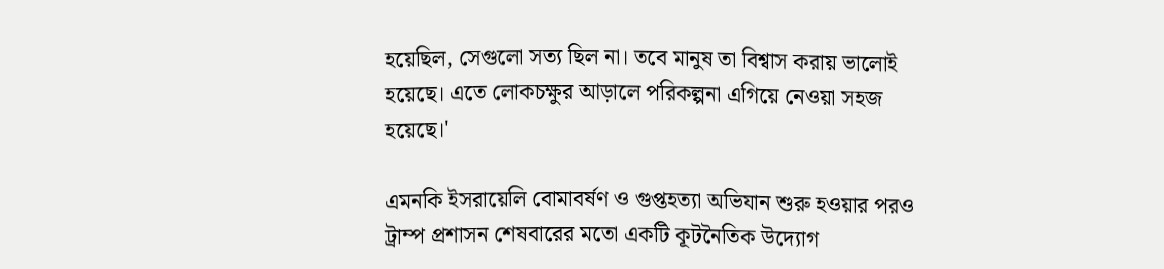হয়েছিল, সেগুলো সত্য ছিল না। তবে মানুষ তা বিশ্বাস করায় ভালোই হয়েছে। এতে লোকচক্ষুর আড়ালে পরিকল্পনা এগিয়ে নেওয়া সহজ হয়েছে।'

এমনকি ইসরায়েলি বোমাবর্ষণ ও গুপ্তহত্যা অভিযান শুরু হওয়ার পরও ট্রাম্প প্রশাসন শেষবারের মতো একটি কূটনৈতিক উদ্যোগ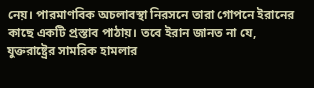নেয়। পারমাণবিক অচলাবস্থা নিরসনে তারা গোপনে ইরানের কাছে একটি প্রস্তাব পাঠায়। তবে ইরান জানত না যে, যুক্তরাষ্ট্রের সামরিক হামলার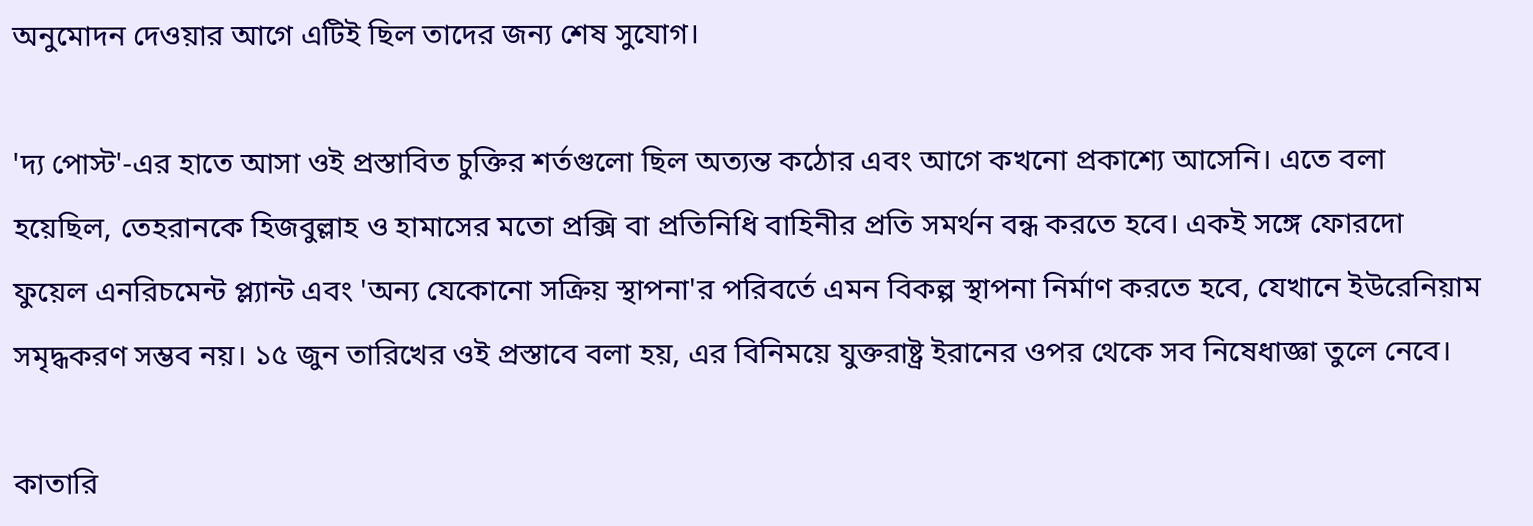অনুমোদন দেওয়ার আগে এটিই ছিল তাদের জন্য শেষ সুযোগ।

'দ্য পোস্ট'-এর হাতে আসা ওই প্রস্তাবিত চুক্তির শর্তগুলো ছিল অত্যন্ত কঠোর এবং আগে কখনো প্রকাশ্যে আসেনি। এতে বলা হয়েছিল, তেহরানকে হিজবুল্লাহ ও হামাসের মতো প্রক্সি বা প্রতিনিধি বাহিনীর প্রতি সমর্থন বন্ধ করতে হবে। একই সঙ্গে ফোরদো ফুয়েল এনরিচমেন্ট প্ল্যান্ট এবং 'অন্য যেকোনো সক্রিয় স্থাপনা'র পরিবর্তে এমন বিকল্প স্থাপনা নির্মাণ করতে হবে, যেখানে ইউরেনিয়াম সমৃদ্ধকরণ সম্ভব নয়। ১৫ জুন তারিখের ওই প্রস্তাবে বলা হয়, এর বিনিময়ে যুক্তরাষ্ট্র ইরানের ওপর থেকে সব নিষেধাজ্ঞা তুলে নেবে।

কাতারি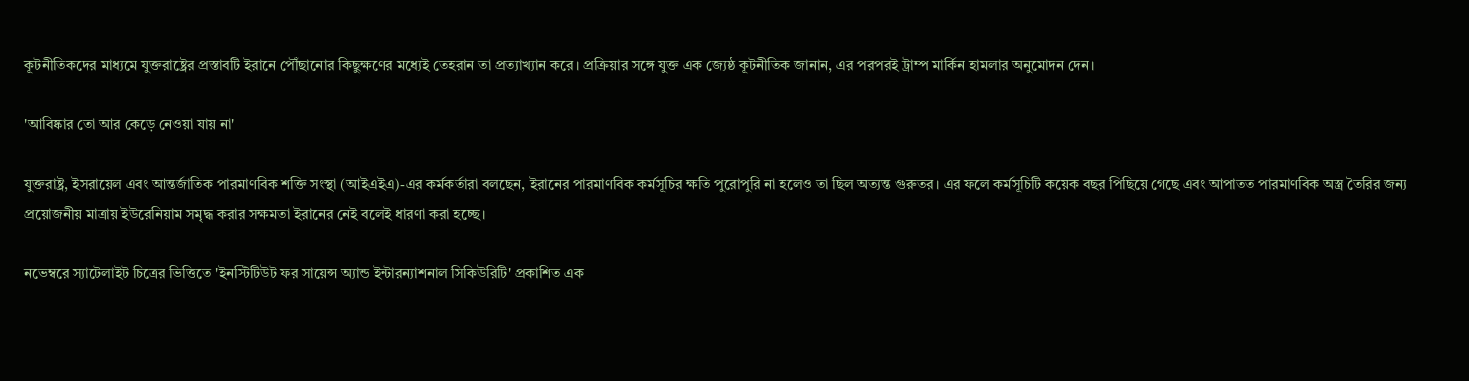কূটনীতিকদের মাধ্যমে যুক্তরাষ্ট্রের প্রস্তাবটি ইরানে পৌঁছানোর কিছুক্ষণের মধ্যেই তেহরান তা প্রত্যাখ্যান করে। প্রক্রিয়ার সঙ্গে যুক্ত এক জ্যেষ্ঠ কূটনীতিক জানান, এর পরপরই ট্রাম্প মার্কিন হামলার অনুমোদন দেন।

'আবিষ্কার তো আর কেড়ে নেওয়া যায় না'

যুক্তরাষ্ট্র, ইসরায়েল এবং আন্তর্জাতিক পারমাণবিক শক্তি সংস্থা (আইএইএ)-এর কর্মকর্তারা বলছেন, ইরানের পারমাণবিক কর্মসূচির ক্ষতি পুরোপুরি না হলেও তা ছিল অত্যন্ত গুরুতর। এর ফলে কর্মসূচিটি কয়েক বছর পিছিয়ে গেছে এবং আপাতত পারমাণবিক অস্ত্র তৈরির জন্য প্রয়োজনীয় মাত্রায় ইউরেনিয়াম সমৃদ্ধ করার সক্ষমতা ইরানের নেই বলেই ধারণা করা হচ্ছে।

নভেম্বরে স্যাটেলাইট চিত্রের ভিত্তিতে 'ইনস্টিটিউট ফর সায়েন্স অ্যান্ড ইন্টারন্যাশনাল সিকিউরিটি' প্রকাশিত এক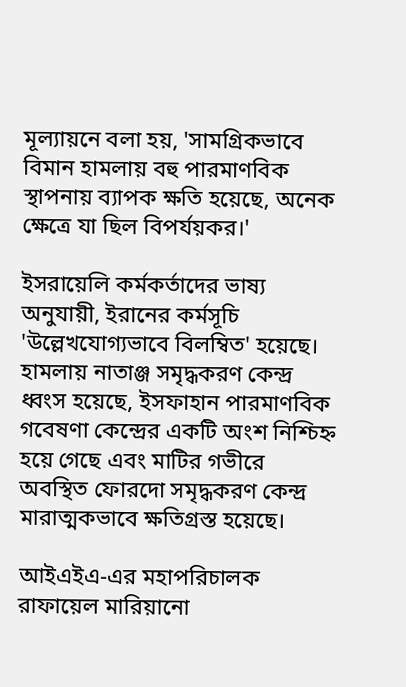মূল্যায়নে বলা হয়, 'সামগ্রিকভাবে বিমান হামলায় বহু পারমাণবিক স্থাপনায় ব্যাপক ক্ষতি হয়েছে, অনেক ক্ষেত্রে যা ছিল বিপর্যয়কর।'

ইসরায়েলি কর্মকর্তাদের ভাষ্য অনুযায়ী, ইরানের কর্মসূচি 'উল্লেখযোগ্যভাবে বিলম্বিত' হয়েছে। হামলায় নাতাঞ্জ সমৃদ্ধকরণ কেন্দ্র ধ্বংস হয়েছে, ইসফাহান পারমাণবিক গবেষণা কেন্দ্রের একটি অংশ নিশ্চিহ্ন হয়ে গেছে এবং মাটির গভীরে অবস্থিত ফোরদো সমৃদ্ধকরণ কেন্দ্র মারাত্মকভাবে ক্ষতিগ্রস্ত হয়েছে।

আইএইএ-এর মহাপরিচালক রাফায়েল মারিয়ানো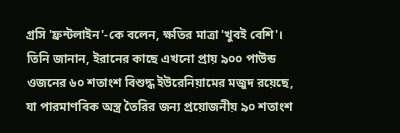গ্রসি 'ফ্রন্টলাইন'-কে বলেন, ক্ষতির মাত্রা 'খুবই বেশি'। তিনি জানান, ইরানের কাছে এখনো প্রায় ৯০০ পাউন্ড ওজনের ৬০ শতাংশ বিশুদ্ধ ইউরেনিয়ামের মজুদ রয়েছে, যা পারমাণবিক অস্ত্র তৈরির জন্য প্রয়োজনীয় ৯০ শতাংশ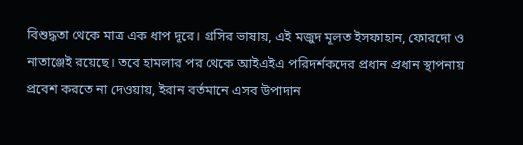বিশুদ্ধতা থেকে মাত্র এক ধাপ দূরে। গ্রসির ভাষায়, এই মজুদ মূলত ইসফাহান, ফোরদো ও নাতাঞ্জেই রয়েছে। তবে হামলার পর থেকে আইএইএ পরিদর্শকদের প্রধান প্রধান স্থাপনায় প্রবেশ করতে না দেওয়ায়, ইরান বর্তমানে এসব উপাদান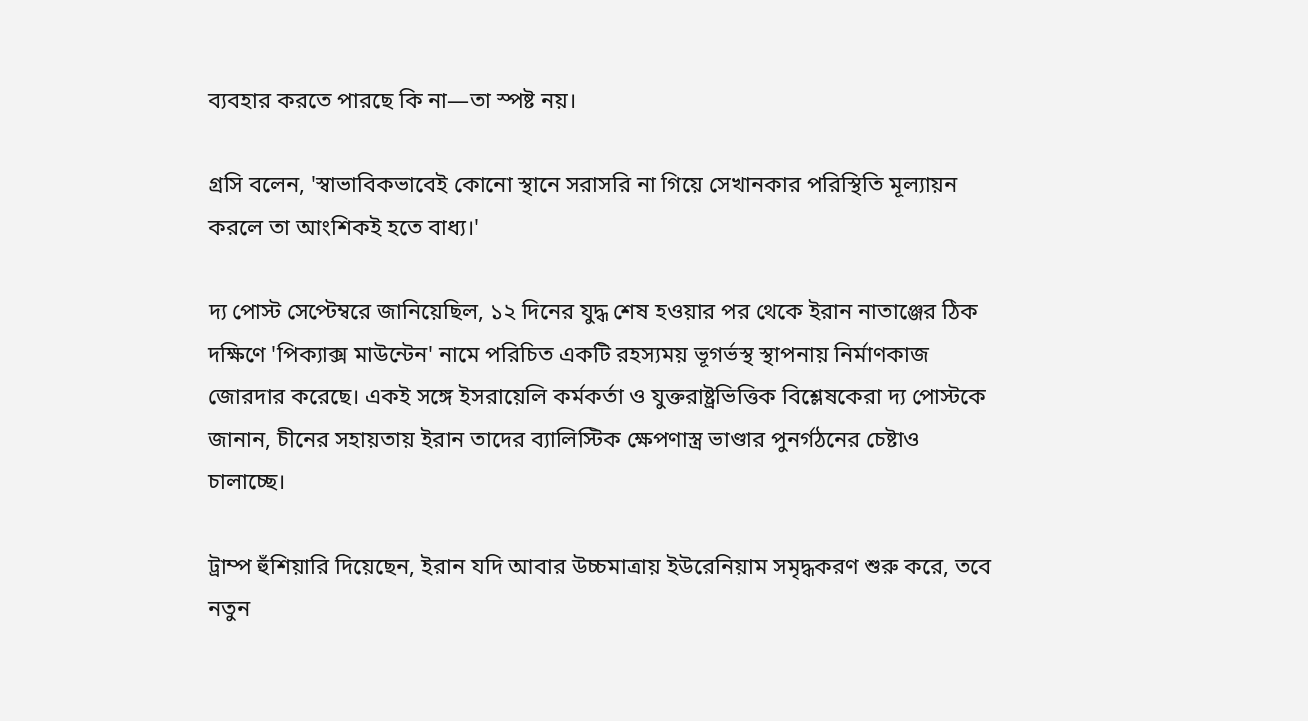ব্যবহার করতে পারছে কি না—তা স্পষ্ট নয়।

গ্রসি বলেন, 'স্বাভাবিকভাবেই কোনো স্থানে সরাসরি না গিয়ে সেখানকার পরিস্থিতি মূল্যায়ন করলে তা আংশিকই হতে বাধ্য।'

দ্য পোস্ট সেপ্টেম্বরে জানিয়েছিল, ১২ দিনের যুদ্ধ শেষ হওয়ার পর থেকে ইরান নাতাঞ্জের ঠিক দক্ষিণে 'পিক্যাক্স মাউন্টেন' নামে পরিচিত একটি রহস্যময় ভূগর্ভস্থ স্থাপনায় নির্মাণকাজ জোরদার করেছে। একই সঙ্গে ইসরায়েলি কর্মকর্তা ও যুক্তরাষ্ট্রভিত্তিক বিশ্লেষকেরা দ্য পোস্টকে জানান, চীনের সহায়তায় ইরান তাদের ব্যালিস্টিক ক্ষেপণাস্ত্র ভাণ্ডার পুনর্গঠনের চেষ্টাও চালাচ্ছে।

ট্রাম্প হুঁশিয়ারি দিয়েছেন, ইরান যদি আবার উচ্চমাত্রায় ইউরেনিয়াম সমৃদ্ধকরণ শুরু করে, তবে নতুন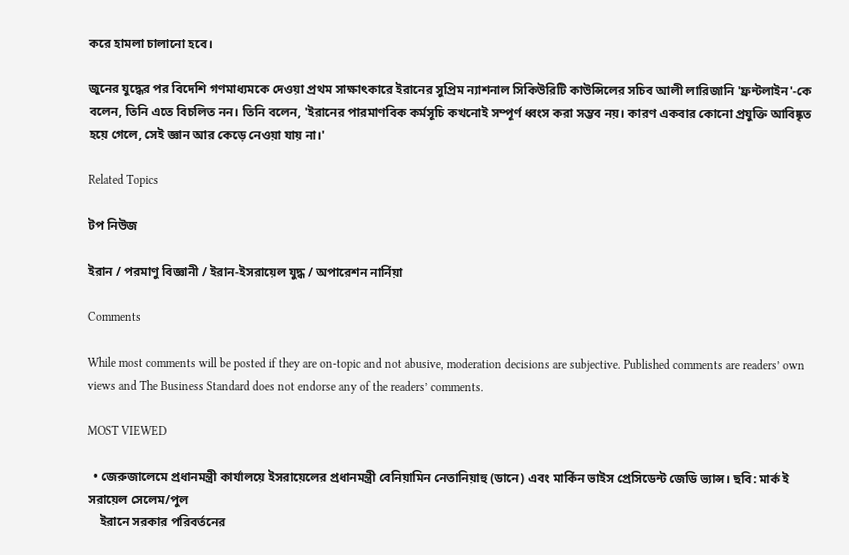করে হামলা চালানো হবে।

জুনের যুদ্ধের পর বিদেশি গণমাধ্যমকে দেওয়া প্রথম সাক্ষাৎকারে ইরানের সুপ্রিম ন্যাশনাল সিকিউরিটি কাউন্সিলের সচিব আলী লারিজানি 'ফ্রন্টলাইন'-কে বলেন, তিনি এতে বিচলিত নন। তিনি বলেন, 'ইরানের পারমাণবিক কর্মসূচি কখনোই সম্পূর্ণ ধ্বংস করা সম্ভব নয়। কারণ একবার কোনো প্রযুক্তি আবিষ্কৃত হয়ে গেলে, সেই জ্ঞান আর কেড়ে নেওয়া যায় না।'

Related Topics

টপ নিউজ

ইরান / পরমাণু বিজ্ঞানী / ইরান-ইসরায়েল যুদ্ধ / অপারেশন নার্নিয়া

Comments

While most comments will be posted if they are on-topic and not abusive, moderation decisions are subjective. Published comments are readers’ own views and The Business Standard does not endorse any of the readers’ comments.

MOST VIEWED

  • জেরুজালেমে প্রধানমন্ত্রী কার্যালয়ে ইসরায়েলের প্রধানমন্ত্রী বেনিয়ামিন নেতানিয়াহু (ডানে) এবং মার্কিন ভাইস প্রেসিডেন্ট জেডি ভ্যান্স। ছবি: মার্ক ই সরায়েল সেলেম/পুল
    ইরানে সরকার পরিবর্তনের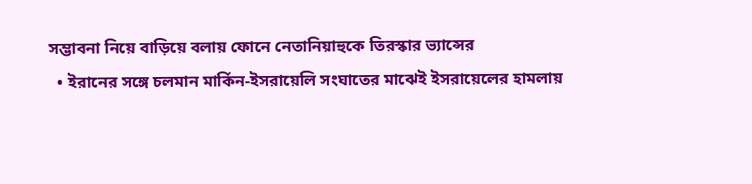সম্ভাবনা নিয়ে বাড়িয়ে বলায় ফোনে নেতানিয়াহুকে তিরস্কার ভ্যান্সের
  • ইরানের সঙ্গে চলমান মার্কিন-ইসরায়েলি সংঘাতের মাঝেই ইসরায়েলের হামলায়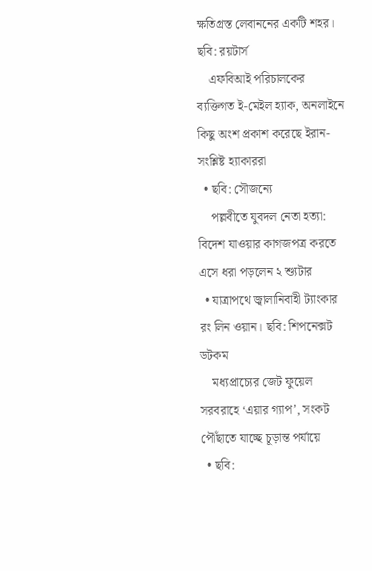ক্ষতিগ্রস্ত লেবাননের একটি শহর। ছবি: রয়টার্স
    এফবিআই পরিচালকের ব্যক্তিগত ই-মেইল হ্যাক, অনলাইনে কিছু অংশ প্রকাশ করেছে ইরান-সংশ্লিষ্ট হ্যাকাররা
  • ছবি: সৌজন্যে
    পল্লবীতে যুবদল নেতা হত্যা: বিদেশ যাওয়ার কাগজপত্র করতে এসে ধরা পড়লেন ২ শ্যুটার
  • যাত্রাপথে জ্বালানিবাহী ট্যাংকার রং লিন ওয়ান। ছবি: শিপনেক্সট ডটকম
    মধ্যপ্রাচ্যের জেট ফুয়েল সরবরাহে ‘এয়ার গ্যাপ’, সংকট পৌঁছাতে যাচ্ছে চূড়ান্ত পর্যায়ে
  • ছবি: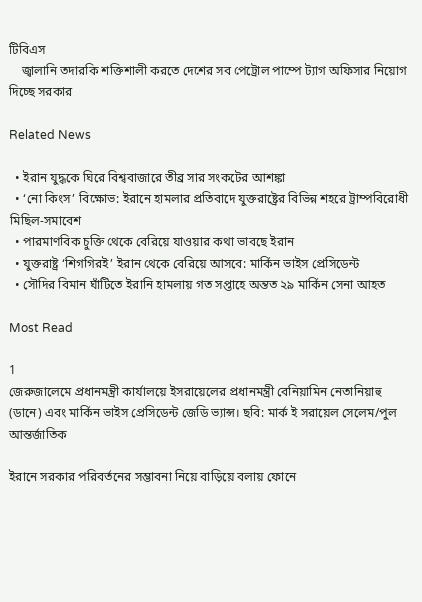টিবিএস
    জ্বালানি তদারকি শক্তিশালী করতে দেশের সব পেট্রোল পাম্পে ট্যাগ অফিসার নিয়োগ দিচ্ছে সরকার

Related News

  • ইরান যুদ্ধকে ঘিরে বিশ্ববাজারে তীব্র সার সংকটের আশঙ্কা
  • ‘নো কিংস’ বিক্ষোভ: ইরানে হামলার প্রতিবাদে যুক্তরাষ্ট্রের বিভিন্ন শহরে ট্রাম্পবিরোধী মিছিল-সমাবেশ
  • পারমাণবিক চুক্তি থেকে বেরিয়ে যাওয়ার কথা ভাবছে ইরান
  • যুক্তরাষ্ট্র ‘শিগগিরই’ ইরান থেকে বেরিয়ে আসবে: মার্কিন ভাইস প্রেসিডেন্ট
  • সৌদির বিমান ঘাঁটিতে ইরানি হামলায় গত সপ্তাহে অন্তত ২৯ মার্কিন সেনা আহত

Most Read

1
জেরুজালেমে প্রধানমন্ত্রী কার্যালয়ে ইসরায়েলের প্রধানমন্ত্রী বেনিয়ামিন নেতানিয়াহু (ডানে) এবং মার্কিন ভাইস প্রেসিডেন্ট জেডি ভ্যান্স। ছবি: মার্ক ই সরায়েল সেলেম/পুল
আন্তর্জাতিক

ইরানে সরকার পরিবর্তনের সম্ভাবনা নিয়ে বাড়িয়ে বলায় ফোনে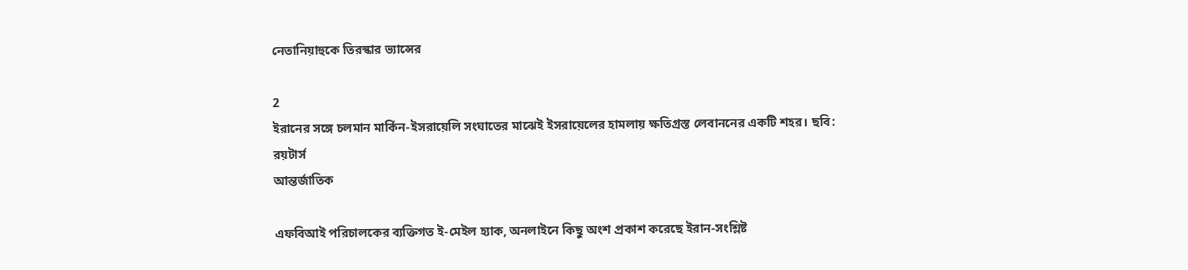নেতানিয়াহুকে তিরস্কার ভ্যান্সের

2
ইরানের সঙ্গে চলমান মার্কিন-ইসরায়েলি সংঘাতের মাঝেই ইসরায়েলের হামলায় ক্ষতিগ্রস্ত লেবাননের একটি শহর। ছবি: রয়টার্স
আন্তর্জাতিক

এফবিআই পরিচালকের ব্যক্তিগত ই-মেইল হ্যাক, অনলাইনে কিছু অংশ প্রকাশ করেছে ইরান-সংশ্লিষ্ট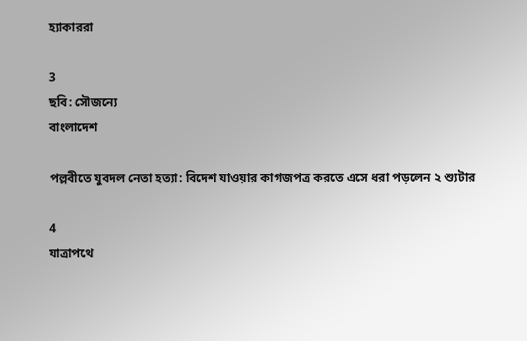হ্যাকাররা

3
ছবি: সৌজন্যে
বাংলাদেশ

পল্লবীতে যুবদল নেতা হত্যা: বিদেশ যাওয়ার কাগজপত্র করতে এসে ধরা পড়লেন ২ শ্যুটার

4
যাত্রাপথে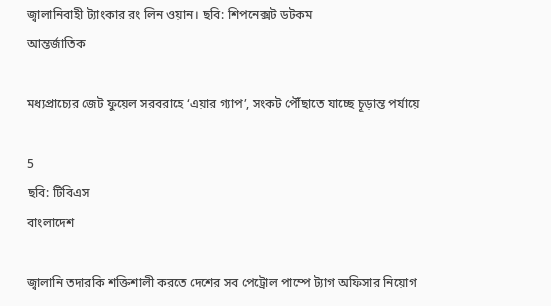জ্বালানিবাহী ট্যাংকার রং লিন ওয়ান। ছবি: শিপনেক্সট ডটকম
আন্তর্জাতিক

মধ্যপ্রাচ্যের জেট ফুয়েল সরবরাহে ‘এয়ার গ্যাপ’, সংকট পৌঁছাতে যাচ্ছে চূড়ান্ত পর্যায়ে

5
ছবি: টিবিএস
বাংলাদেশ

জ্বালানি তদারকি শক্তিশালী করতে দেশের সব পেট্রোল পাম্পে ট্যাগ অফিসার নিয়োগ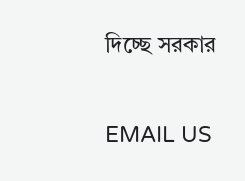দিচ্ছে সরকার

EMAIL US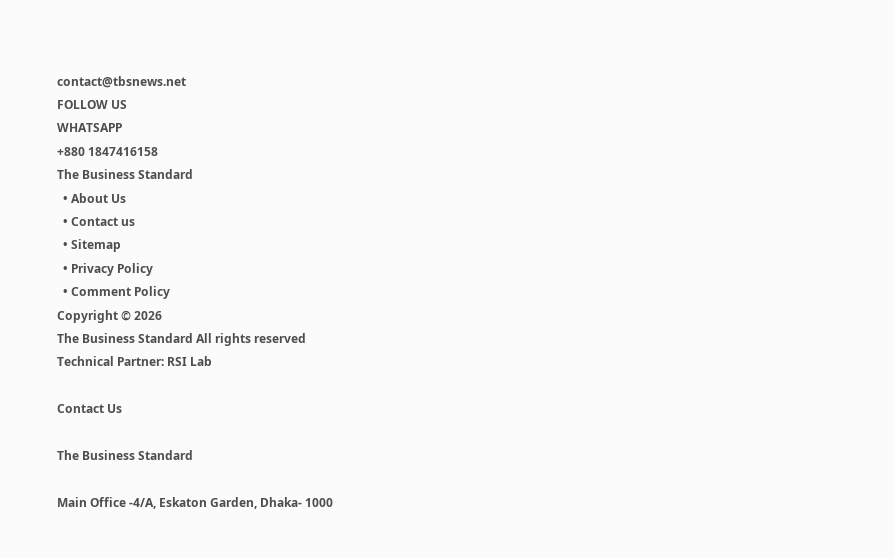contact@tbsnews.net
FOLLOW US
WHATSAPP
+880 1847416158
The Business Standard
  • About Us
  • Contact us
  • Sitemap
  • Privacy Policy
  • Comment Policy
Copyright © 2026
The Business Standard All rights reserved
Technical Partner: RSI Lab

Contact Us

The Business Standard

Main Office -4/A, Eskaton Garden, Dhaka- 1000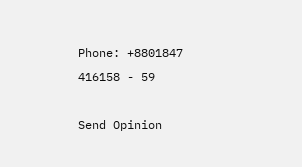Phone: +8801847 416158 - 59

Send Opinion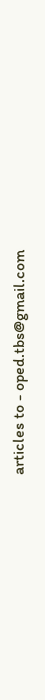articles to - oped.tbs@gmail.com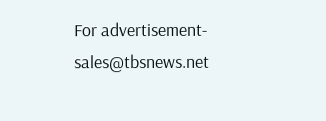For advertisement- sales@tbsnews.net